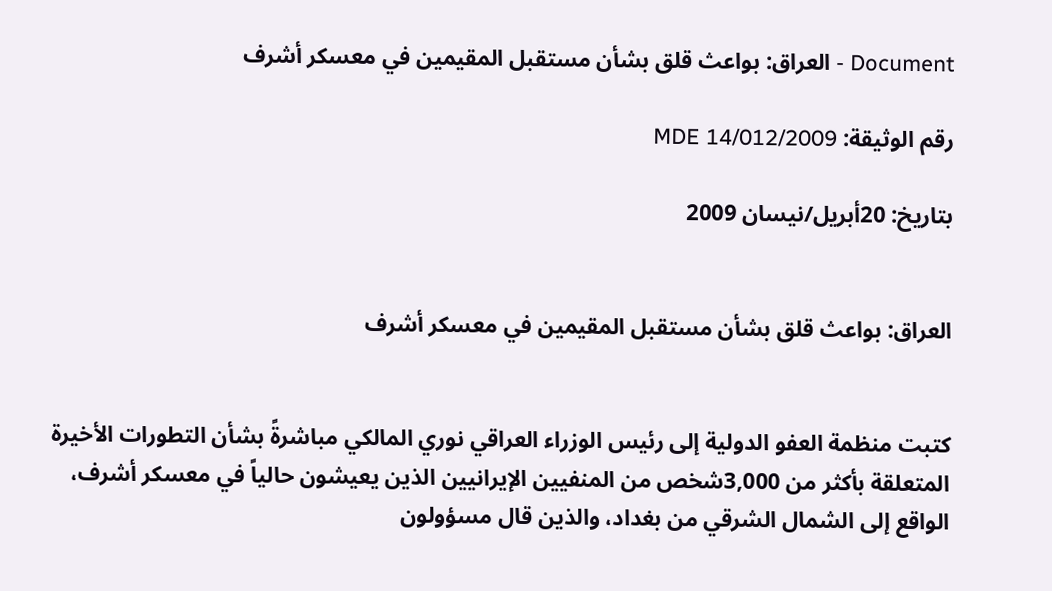Document - العراق: بواعث قلق بشأن مستقبل المقيمين في معسكر أشرف

رقم الوثيقة: MDE 14/012/2009

بتاريخ: 20أبريل/نيسان 2009


العراق: بواعث قلق بشأن مستقبل المقيمين في معسكر أشرف


كتبت منظمة العفو الدولية إلى رئيس الوزراء العراقي نوري المالكي مباشرةً بشأن التطورات الأخيرة المتعلقة بأكثر من 3,000شخص من المنفيين الإيرانيين الذين يعيشون حالياً في معسكر أشرف، الواقع إلى الشمال الشرقي من بغداد، والذين قال مسؤولون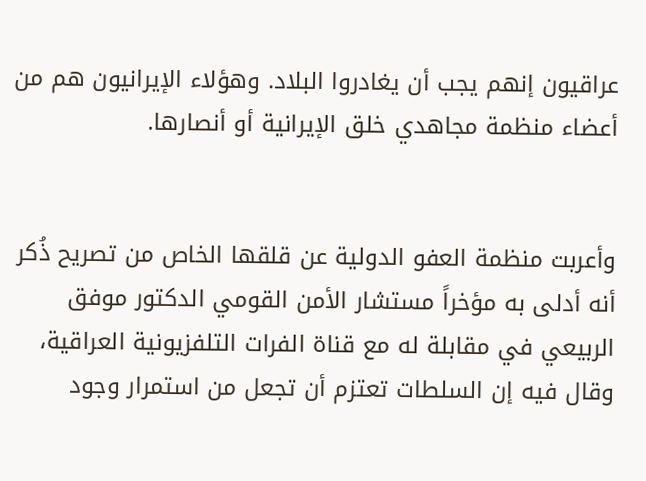عراقيون إنهم يجب أن يغادروا البلاد. وهؤلاء الإيرانيون هم من أعضاء منظمة مجاهدي خلق الإيرانية أو أنصارها.


وأعربت منظمة العفو الدولية عن قلقها الخاص من تصريح ذُكر أنه أدلى به مؤخراً مستشار الأمن القومي الدكتور موفق الربيعي في مقابلة له مع قناة الفرات التلفزيونية العراقية، وقال فيه إن السلطات تعتزم أن تجعل من استمرار وجود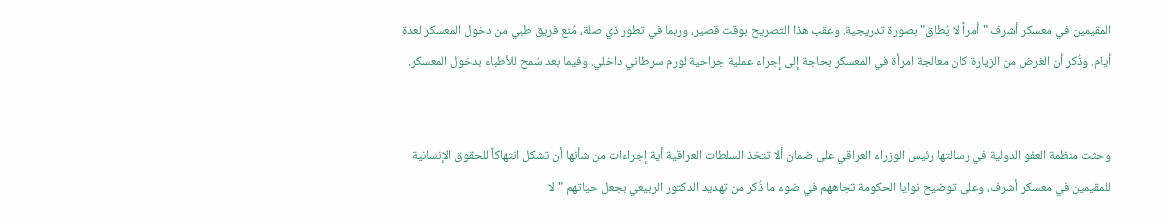المقيمين في معسكر أشرف "أمراً لا يُطاق" بصورة تدريجية. وعقب هذا التصريح بوقت قصير، وربما في تطور ذي صلة، مُنع فريق طبي من دخول المعسكر لعدة أيام. وذُكر أن الغرض من الزيارة كان معالجة امرأة في المعسكر بحاجة إلى إجراء عملية جراحية لورم سرطاني داخلي. وفيما بعد سُمح للأطباء بدخول المعسكر.


وحثت منظمة العفو الدولية في رسالتها رئيس الوزراء العراقي على ضمان ألا تتخذ السلطات العراقية أية إجراءات من شأنها أن تشكل انتهاكاً للحقوق الإنسانية للمقيمين في معسكر أشرف، وعلى توضيح نوايا الحكومة تجاههم في ضوء ما ذُكر من تهديد الدكتور الربيعي بجعل حياتهم "لا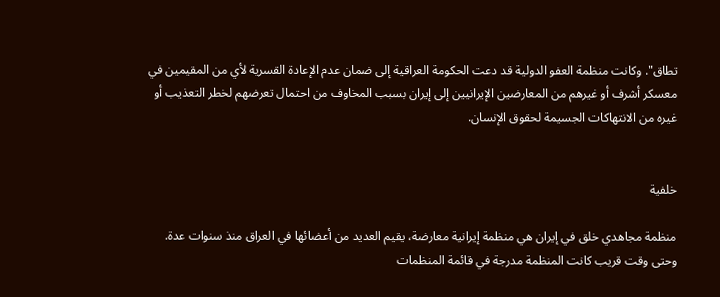تطاق". وكانت منظمة العفو الدولية قد دعت الحكومة العراقية إلى ضمان عدم الإعادة القسرية لأي من المقيمين في معسكر أشرف أو غيرهم من المعارضين الإيرانيين إلى إيران بسبب المخاوف من احتمال تعرضهم لخطر التعذيب أو غيره من الانتهاكات الجسيمة لحقوق الإنسان.


خلفية

منظمة مجاهدي خلق في إيران هي منظمة إيرانية معارضة، يقيم العديد من أعضائها في العراق منذ سنوات عدة. وحتى وقت قريب كانت المنظمة مدرجة في قائمة المنظمات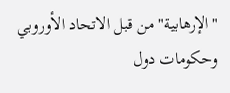"الإرهابية" من قبل الاتحاد الأوروبي وحكومات دول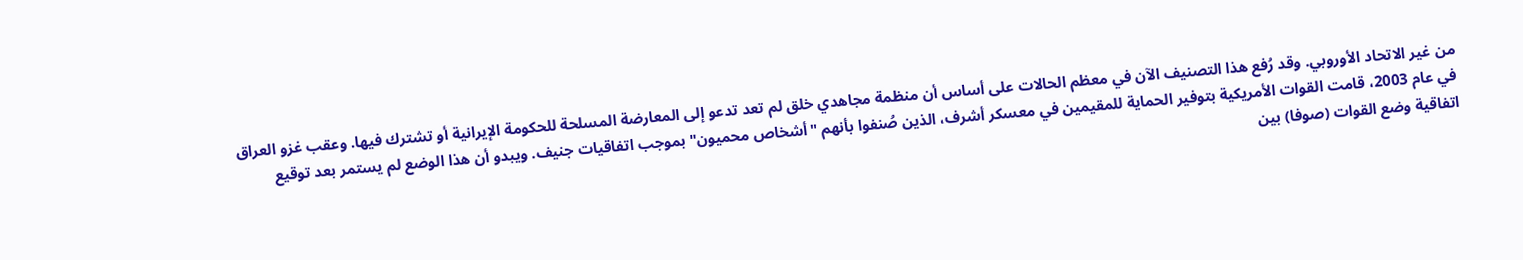من غير الاتحاد الأوروبي. وقد رُفع هذا التصنيف الآن في معظم الحالات على أساس أن منظمة مجاهدي خلق لم تعد تدعو إلى المعارضة المسلحة للحكومة الإيرانية أو تشترك فيها. وعقب غزو العراق في عام 2003، قامت القوات الأمريكية بتوفير الحماية للمقيمين في معسكر أشرف، الذين صُنفوا بأنهم "أشخاص محميون" بموجب اتفاقيات جنيف. ويبدو أن هذا الوضع لم يستمر بعد توقيع اتفاقية وضع القوات (صوفا) بين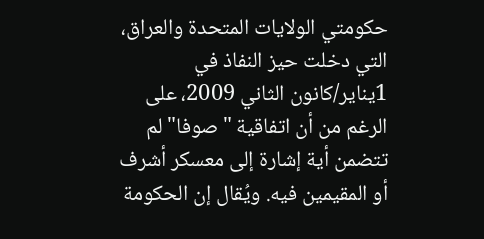حكومتي الولايات المتحدة والعراق، التي دخلت حيز النفاذ في 1يناير/كانون الثاني 2009، على الرغم من أن اتفاقية "صوفا" لم تتضمن أية إشارة إلى معسكر أشرف أو المقيمين فيه. ويُقال إن الحكومة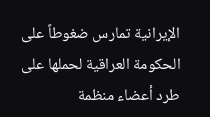الإيرانية تمارس ضغوطاً على الحكومة العراقية لحملها على طرد أعضاء منظمة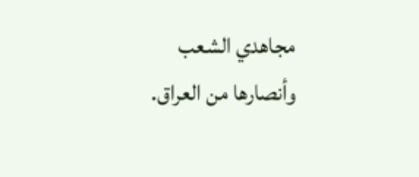مجاهدي الشعب وأنصارها من العراق.